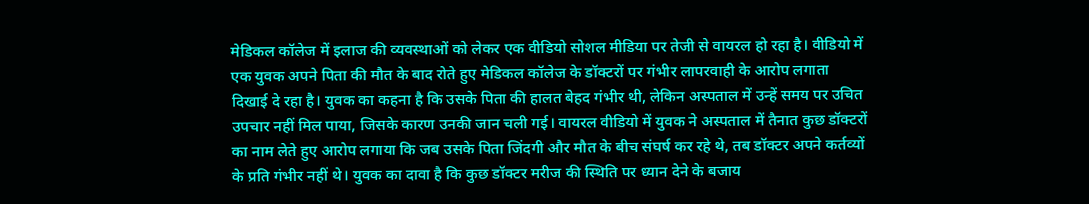मेडिकल कॉलेज में इलाज की व्यवस्थाओं को लेकर एक वीडियो सोशल मीडिया पर तेजी से वायरल हो रहा है। वीडियो में एक युवक अपने पिता की मौत के बाद रोते हुए मेडिकल कॉलेज के डॉक्टरों पर गंभीर लापरवाही के आरोप लगाता दिखाई दे रहा है। युवक का कहना है कि उसके पिता की हालत बेहद गंभीर थी, लेकिन अस्पताल में उन्हें समय पर उचित उपचार नहीं मिल पाया, जिसके कारण उनकी जान चली गई। वायरल वीडियो में युवक ने अस्पताल में तैनात कुछ डॉक्टरों का नाम लेते हुए आरोप लगाया कि जब उसके पिता जिंदगी और मौत के बीच संघर्ष कर रहे थे, तब डॉक्टर अपने कर्तव्यों के प्रति गंभीर नहीं थे। युवक का दावा है कि कुछ डॉक्टर मरीज की स्थिति पर ध्यान देने के बजाय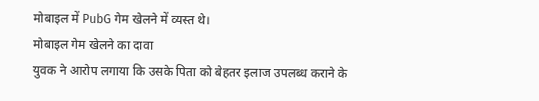मोबाइल में PubG गेम खेलने में व्यस्त थे।
मोबाइल गेम खेलने का दावा
युवक ने आरोप लगाया कि उसके पिता को बेहतर इलाज उपलब्ध कराने के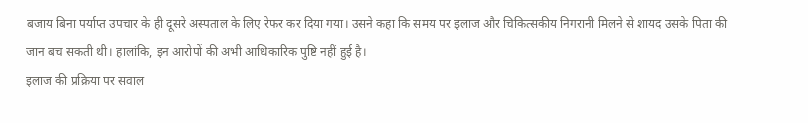बजाय बिना पर्याप्त उपचार के ही दूसरे अस्पताल के लिए रेफर कर दिया गया। उसने कहा कि समय पर इलाज और चिकित्सकीय निगरानी मिलने से शायद उसके पिता की जान बच सकती थी। हालांकि, इन आरोपों की अभी आधिकारिक पुष्टि नहीं हुई है।
इलाज की प्रक्रिया पर सवाल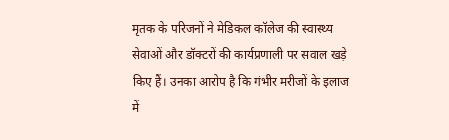मृतक के परिजनों ने मेडिकल कॉलेज की स्वास्थ्य सेवाओं और डॉक्टरों की कार्यप्रणाली पर सवाल खड़े किए हैं। उनका आरोप है कि गंभीर मरीजों के इलाज में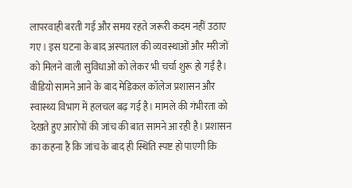लापरवाही बरती गई और समय रहते जरूरी कदम नहीं उठाए गए। इस घटना के बाद अस्पताल की व्यवस्थाओं और मरीजों को मिलने वाली सुविधाओं को लेकर भी चर्चा शुरू हो गई है। वीडियो सामने आने के बाद मेडिकल कॉलेज प्रशासन और स्वास्थ्य विभाग में हलचल बढ़ गई है। मामले की गंभीरता को देखते हुए आरोपों की जांच की बात सामने आ रही है। प्रशासन का कहना है कि जांच के बाद ही स्थिति स्पष्ट हो पाएगी कि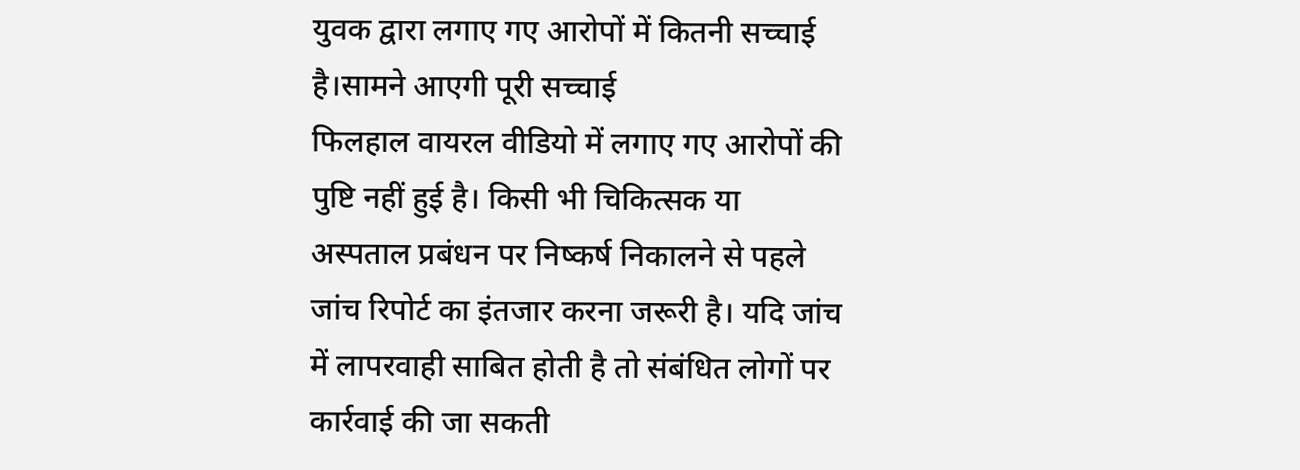युवक द्वारा लगाए गए आरोपों में कितनी सच्चाई है।सामने आएगी पूरी सच्चाई
फिलहाल वायरल वीडियो में लगाए गए आरोपों की पुष्टि नहीं हुई है। किसी भी चिकित्सक या अस्पताल प्रबंधन पर निष्कर्ष निकालने से पहले जांच रिपोर्ट का इंतजार करना जरूरी है। यदि जांच में लापरवाही साबित होती है तो संबंधित लोगों पर कार्रवाई की जा सकती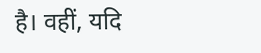है। वहीं, यदि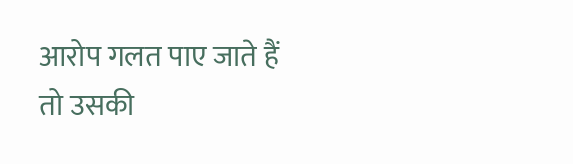आरोप गलत पाए जाते हैं तो उसकी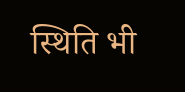स्थिति भी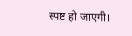स्पष्ट हो जाएगी।